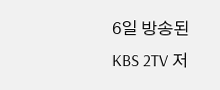6일 방송된 KBS 2TV 저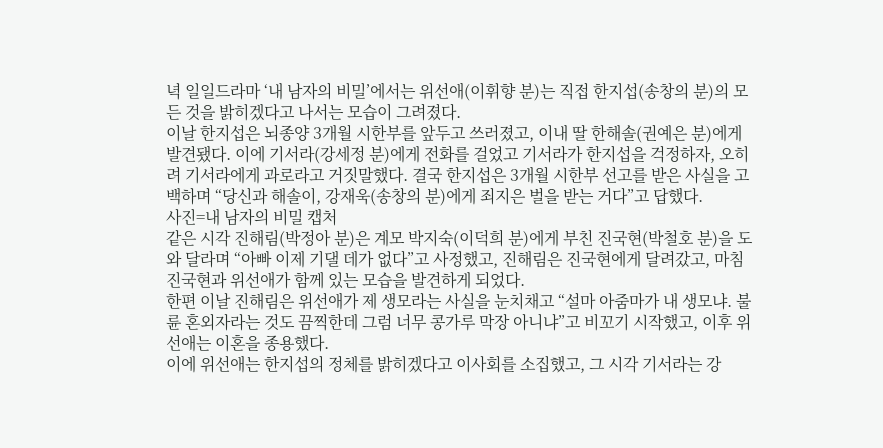녁 일일드라마 ‘내 남자의 비밀’에서는 위선애(이휘향 분)는 직접 한지섭(송창의 분)의 모든 것을 밝히겠다고 나서는 모습이 그려졌다.
이날 한지섭은 뇌종양 3개월 시한부를 앞두고 쓰러졌고, 이내 딸 한해솔(권예은 분)에게 발견됐다. 이에 기서라(강세정 분)에게 전화를 걸었고 기서라가 한지섭을 걱정하자, 오히려 기서라에게 과로라고 거짓말했다. 결국 한지섭은 3개월 시한부 선고를 받은 사실을 고백하며 “당신과 해솔이, 강재욱(송창의 분)에게 죄지은 벌을 받는 거다”고 답했다.
사진=내 남자의 비밀 캡처
같은 시각 진해림(박정아 분)은 계모 박지숙(이덕희 분)에게 부친 진국현(박철호 분)을 도와 달라며 “아빠 이제 기댈 데가 없다”고 사정했고, 진해림은 진국현에게 달려갔고, 마침 진국현과 위선애가 함께 있는 모습을 발견하게 되었다.
한편 이날 진해림은 위선애가 제 생모라는 사실을 눈치채고 “설마 아줌마가 내 생모냐. 불륜 혼외자라는 것도 끔찍한데 그럼 너무 콩가루 막장 아니냐”고 비꼬기 시작했고, 이후 위선애는 이혼을 종용했다.
이에 위선애는 한지섭의 정체를 밝히겠다고 이사회를 소집했고, 그 시각 기서라는 강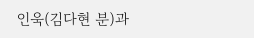인욱(김다현 분)과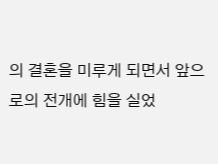의 결혼을 미루게 되면서 앞으로의 전개에 힘을 실었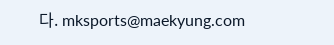다. mksports@maekyung.com